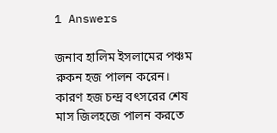1 Answers

জনাব হালিম ইসলামের পঞ্চম রুকন হজ পালন করেন। কারণ হজ চন্দ্র বৎসরের শেষ মাস জিলহজে পালন করতে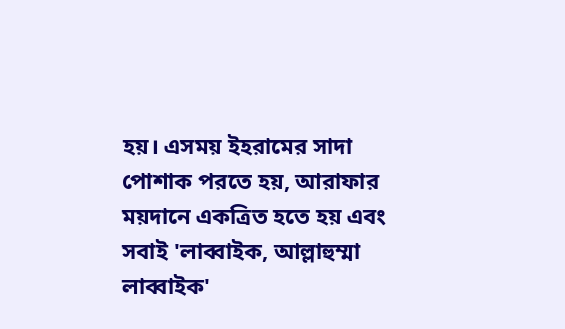হয়। এসময় ইহরামের সাদা পোশাক পরতে হয়, আরাফার ময়দানে একত্রিত হতে হয় এবং সবাই 'লাব্বাইক, আল্লাহুম্মা লাব্বাইক'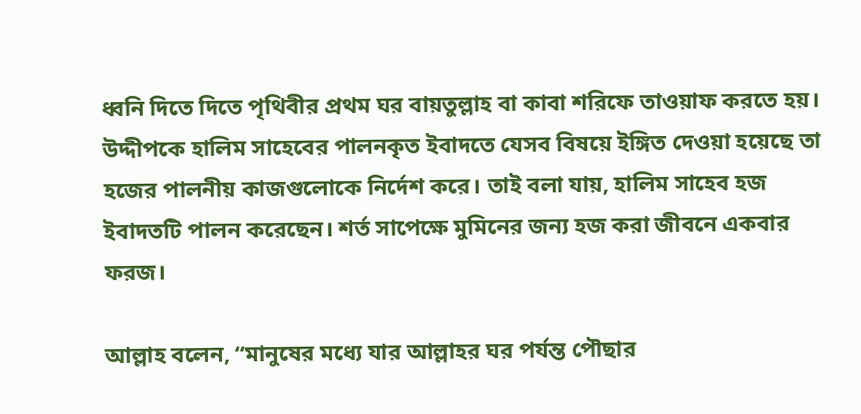ধ্বনি দিতে দিতে পৃথিবীর প্রথম ঘর বায়তুল্লাহ বা কাবা শরিফে তাওয়াফ করতে হয়। উদ্দীপকে হালিম সাহেবের পালনকৃত ইবাদতে যেসব বিষয়ে ইঙ্গিত দেওয়া হয়েছে তা হজের পালনীয় কাজগুলোকে নির্দেশ করে। তাই বলা যায়, হালিম সাহেব হজ ইবাদতটি পালন করেছেন। শর্ত সাপেক্ষে মুমিনের জন্য হজ করা জীবনে একবার ফরজ।

আল্লাহ বলেন, “মানুষের মধ্যে যার আল্লাহর ঘর পর্যন্ত পৌছার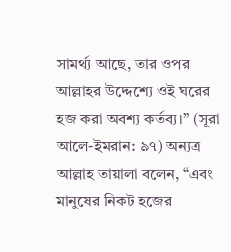সামর্থ্য আছে, তার ওপর আল্লাহর উদ্দেশ্যে ওই ঘরের হজ করা অবশ্য কর্তব্য।” (সূরা আলে-ইমরান: ৯৭) অন্যত্র আল্লাহ তায়ালা বলেন, “এবং মানুষের নিকট হজের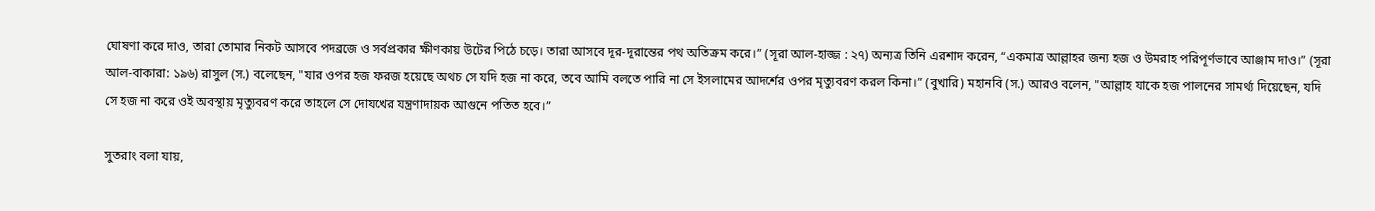ঘোষণা করে দাও, তারা তোমার নিকট আসবে পদব্রজে ও সর্বপ্রকার ক্ষীণকায় উটের পিঠে চড়ে। তারা আসবে দূর-দূরান্তের পথ অতিক্রম করে।” (সূরা আল-হাজ্জ : ২৭) অন্যত্র তিনি এরশাদ করেন, “একমাত্র আল্লাহর জন্য হজ ও উমরাহ পরিপূর্ণভাবে আঞ্জাম দাও।” (সূরা আল-বাকারা: ১৯৬) রাসুল (স.) বলেছেন, "যার ওপর হজ ফরজ হয়েছে অথচ সে যদি হজ না করে, তবে আমি বলতে পারি না সে ইসলামের আদর্শের ওপর মৃত্যুবরণ করল কিনা।” (বুখারি) মহানবি (স.) আরও বলেন, "আল্লাহ যাকে হজ পালনের সামর্থ্য দিয়েছেন, যদি সে হজ না করে ওই অবস্থায় মৃত্যুবরণ করে তাহলে সে দোযখের যন্ত্রণাদায়ক আগুনে পতিত হবে।”

সুতরাং বলা যায়,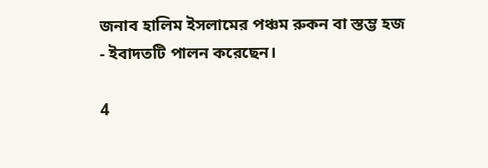জনাব হালিম ইসলামের পঞ্চম রুকন বা স্তম্ভ হজ - ইবাদতটি পালন করেছেন।

4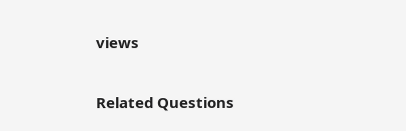views

Related Questions